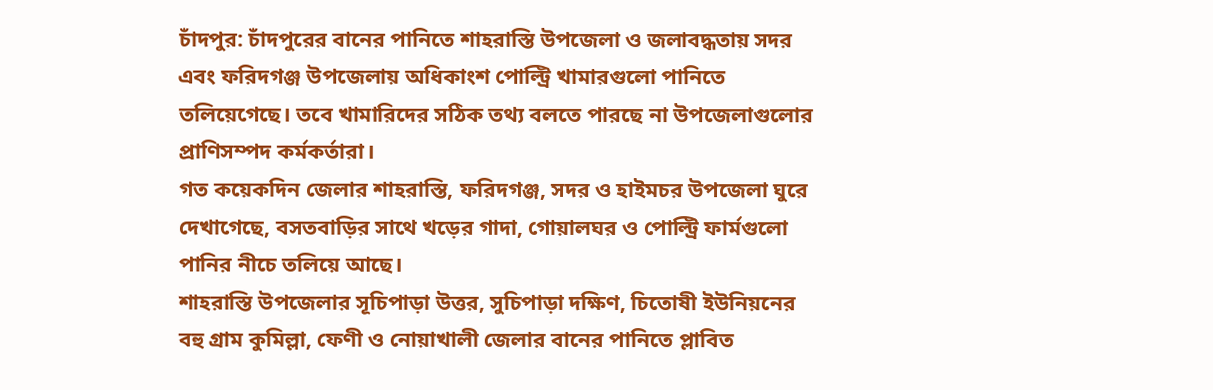চাঁদপুর: চাঁদপুরের বানের পানিতে শাহরাস্তি উপজেলা ও জলাবদ্ধতায় সদর এবং ফরিদগঞ্জ উপজেলায় অধিকাংশ পোল্ট্রি খামারগুলো পানিতে তলিয়েগেছে। তবে খামারিদের সঠিক তথ্য বলতে পারছে না উপজেলাগুলোর প্রাণিসম্পদ কর্মকর্তারা।
গত কয়েকদিন জেলার শাহরাস্তি, ফরিদগঞ্জ, সদর ও হাইমচর উপজেলা ঘুরে দেখাগেছে, বসতবাড়ির সাথে খড়ের গাদা, গোয়ালঘর ও পোল্ট্রি ফার্মগুলো পানির নীচে তলিয়ে আছে।
শাহরাস্তি উপজেলার সূচিপাড়া উত্তর, সুচিপাড়া দক্ষিণ, চিতোষী ইউনিয়নের বহু গ্রাম কুমিল্লা, ফেণী ও নোয়াখালী জেলার বানের পানিতে প্লাবিত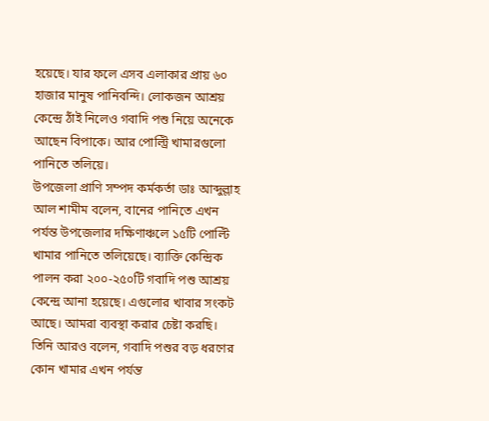হয়েছে। যার ফলে এসব এলাকার প্রায় ৬০ হাজার মানুষ পানিবন্দি। লোকজন আশ্রয় কেন্দ্রে ঠাঁই নিলেও গবাদি পশু নিয়ে অনেকে আছেন বিপাকে। আর পোল্ট্রি খামারগুলো পানিতে তলিয়ে।
উপজেলা প্রাণি সম্পদ কর্মকর্তা ডাঃ আব্দুল্লাহ আল শামীম বলেন, বানের পানিতে এখন পর্যন্ত উপজেলার দক্ষিণাঞ্চলে ১৫টি পোল্টি খামার পানিতে তলিয়েছে। ব্যাক্তি কেন্দ্রিক পালন করা ২০০-২৫০টি গবাদি পশু আশ্রয় কেন্দ্রে আনা হয়েছে। এগুলোর খাবার সংকট আছে। আমরা ব্যবস্থা করার চেষ্টা করছি।
তিনি আরও বলেন, গবাদি পশুর বড় ধরণের কোন খামার এখন পর্যন্ত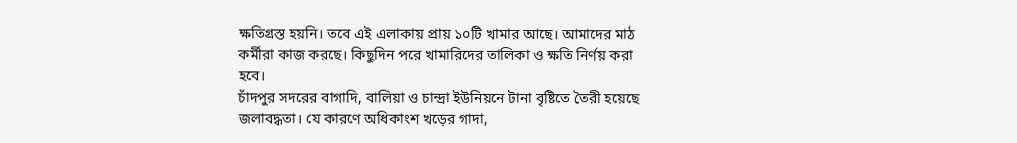ক্ষতিগ্রস্ত হয়নি। তবে এই এলাকায় প্রায় ১০টি খামার আছে। আমাদের মাঠ কর্মীরা কাজ করছে। কিছুদিন পরে খামারিদের তালিকা ও ক্ষতি নির্ণয় করা হবে।
চাঁদপুর সদরের বাগাদি, বালিয়া ও চান্দ্রা ইউনিয়নে টানা বৃষ্টিতে তৈরী হয়েছে জলাবদ্ধতা। যে কারণে অধিকাংশ খড়ের গাদা,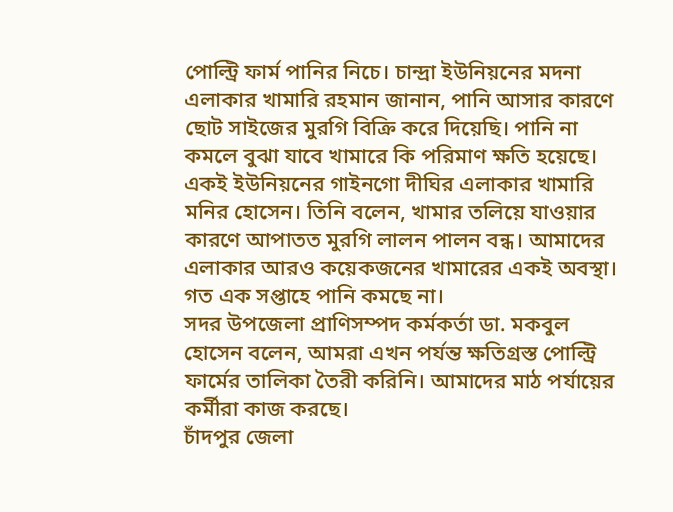পোল্ট্রি ফার্ম পানির নিচে। চান্দ্রা ইউনিয়নের মদনা এলাকার খামারি রহমান জানান, পানি আসার কারণে ছোট সাইজের মুরগি বিক্রি করে দিয়েছি। পানি না কমলে বুঝা যাবে খামারে কি পরিমাণ ক্ষতি হয়েছে।
একই ইউনিয়নের গাইনগো দীঘির এলাকার খামারি মনির হোসেন। তিনি বলেন, খামার তলিয়ে যাওয়ার কারণে আপাতত মুরগি লালন পালন বন্ধ। আমাদের এলাকার আরও কয়েকজনের খামারের একই অবস্থা। গত এক সপ্তাহে পানি কমছে না।
সদর উপজেলা প্রাণিসম্পদ কর্মকর্তা ডা. মকবুল হোসেন বলেন, আমরা এখন পর্যন্ত ক্ষতিগ্রস্ত পোল্ট্রি ফার্মের তালিকা তৈরী করিনি। আমাদের মাঠ পর্যায়ের কর্মীরা কাজ করছে।
চাঁদপুর জেলা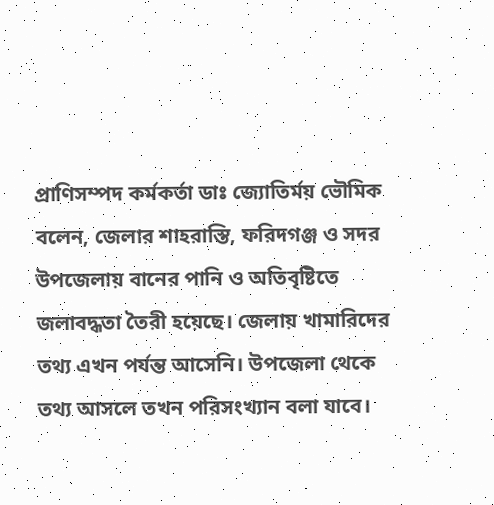প্রাণিসম্পদ কর্মকর্তা ডাঃ জ্যোতির্ময় ভৌমিক বলেন, জেলার শাহরাস্তি, ফরিদগঞ্জ ও সদর উপজেলায় বানের পানি ও অতিবৃষ্টিতে জলাবদ্ধতা তৈরী হয়েছে। জেলায় খামারিদের তথ্য এখন পর্যন্ত আসেনি। উপজেলা থেকে তথ্য আসলে তখন পরিসংখ্যান বলা যাবে।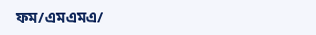ফম/এমএমএ/